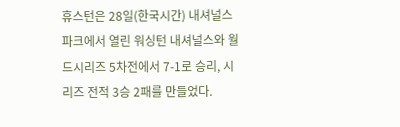휴스턴은 28일(한국시간) 내셔널스파크에서 열린 워싱턴 내셔널스와 월드시리즈 5차전에서 7-1로 승리, 시리즈 전적 3승 2패를 만들었다.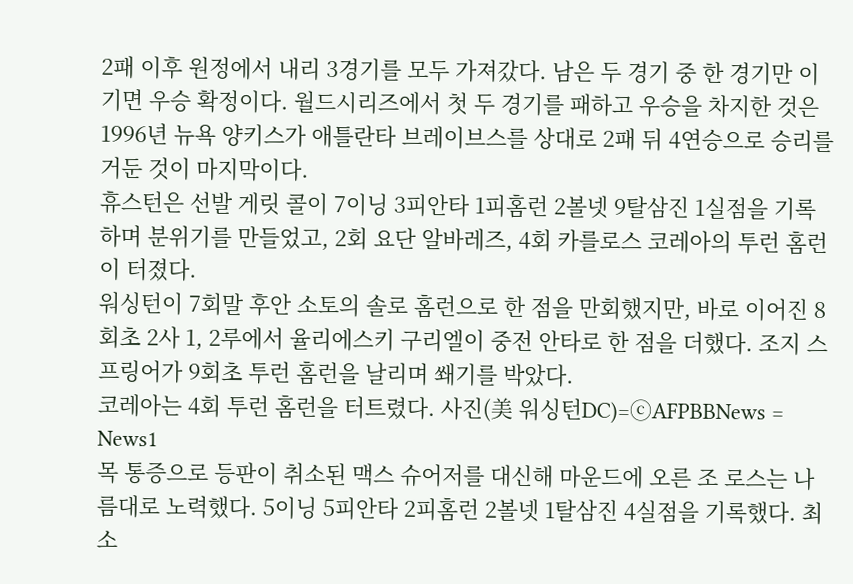2패 이후 원정에서 내리 3경기를 모두 가져갔다. 남은 두 경기 중 한 경기만 이기면 우승 확정이다. 월드시리즈에서 첫 두 경기를 패하고 우승을 차지한 것은 1996년 뉴욕 양키스가 애틀란타 브레이브스를 상대로 2패 뒤 4연승으로 승리를 거둔 것이 마지막이다.
휴스턴은 선발 게릿 콜이 7이닝 3피안타 1피홈런 2볼넷 9탈삼진 1실점을 기록하며 분위기를 만들었고, 2회 요단 알바레즈, 4회 카를로스 코레아의 투런 홈런이 터졌다.
워싱턴이 7회말 후안 소토의 솔로 홈런으로 한 점을 만회했지만, 바로 이어진 8회초 2사 1, 2루에서 율리에스키 구리엘이 중전 안타로 한 점을 더했다. 조지 스프링어가 9회초 투런 홈런을 날리며 쐐기를 박았다.
코레아는 4회 투런 홈런을 터트렸다. 사진(美 워싱턴DC)=ⓒAFPBBNews = News1
목 통증으로 등판이 취소된 맥스 슈어저를 대신해 마운드에 오른 조 로스는 나름대로 노력했다. 5이닝 5피안타 2피홈런 2볼넷 1탈삼진 4실점을 기록했다. 최소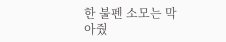한 불펜 소모는 막아줬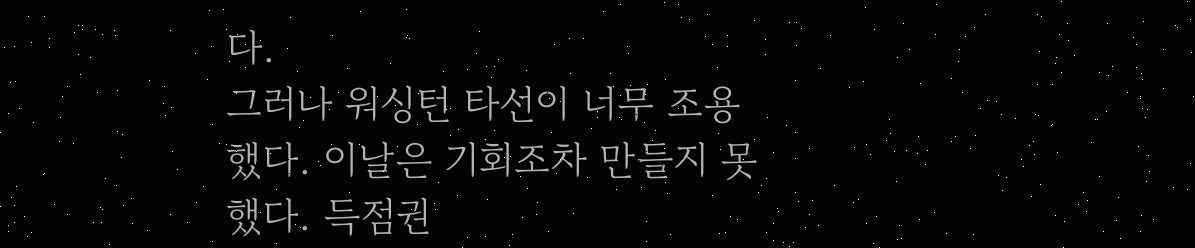다.
그러나 워싱턴 타선이 너무 조용했다. 이날은 기회조차 만들지 못했다. 득점권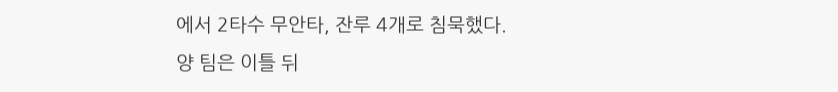에서 2타수 무안타, 잔루 4개로 침묵했다.
양 팀은 이틀 뒤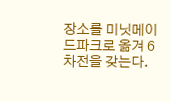장소를 미닛메이드파크로 옮겨 6차전을 갖는다.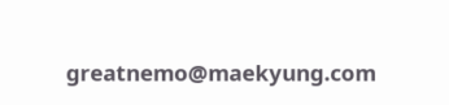greatnemo@maekyung.com